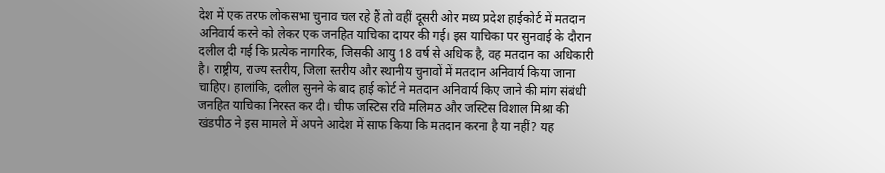देश में एक तरफ लोकसभा चुनाव चल रहे हैं तो वहीं दूसरी ओर मध्य प्रदेश हाईकोर्ट में मतदान अनिवार्य करने को लेकर एक जनहित याचिका दायर की गई। इस याचिका पर सुनवाई के दौरान दलील दी गई कि प्रत्येक नागरिक, जिसकी आयु 18 वर्ष से अधिक है, वह मतदान का अधिकारी है। राष्ट्रीय, राज्य स्तरीय, जिला स्तरीय और स्थानीय चुनावों में मतदान अनिवार्य किया जाना चाहिए। हालांकि, दलील सुनने के बाद हाई कोर्ट ने मतदान अनिवार्य किए जाने की मांग संबंधी जनहित याचिका निरस्त कर दी। चीफ जस्टिस रवि मलिमठ और जस्टिस विशाल मिश्रा की खंडपीठ ने इस मामले में अपने आदेश में साफ किया कि मतदान करना है या नहीं? यह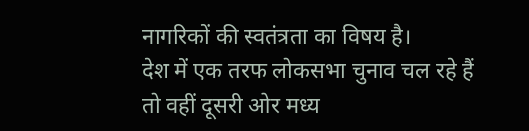नागरिकों की स्वतंत्रता का विषय है।
देश में एक तरफ लोकसभा चुनाव चल रहे हैं तो वहीं दूसरी ओर मध्य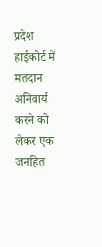प्रदेश हाईकोर्ट में मतदान अनिवार्य करने को लेकर एक जनहित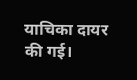याचिका दायर की गई।